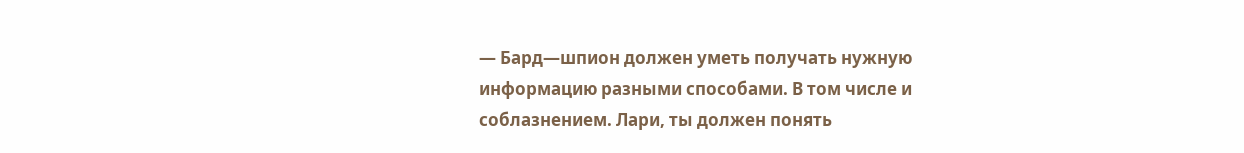— Бард—шпион должен уметь получать нужную информацию разными способами. В том числе и соблазнением. Лари, ты должен понять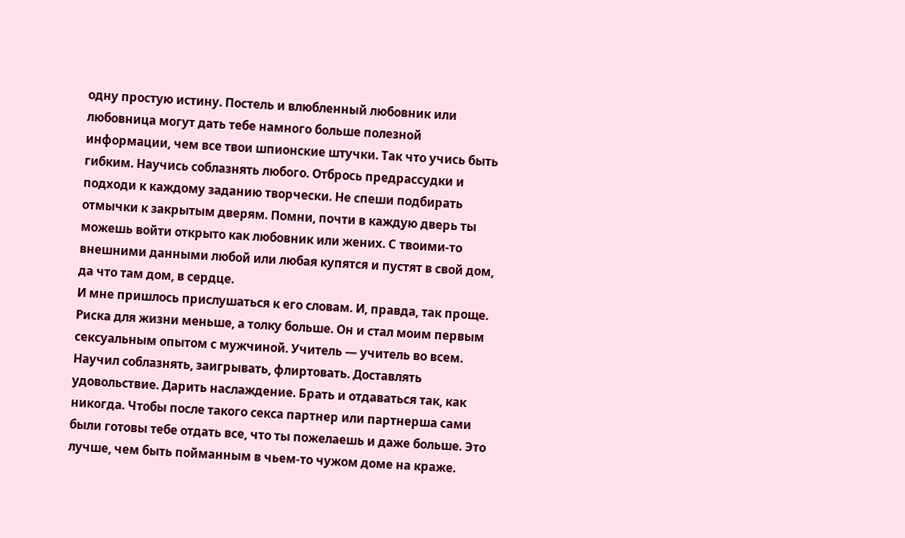одну простую истину. Постель и влюбленный любовник или любовница могут дать тебе намного больше полезной информации, чем все твои шпионские штучки. Так что учись быть гибким. Научись соблазнять любого. Отбрось предрассудки и подходи к каждому заданию творчески. Не спеши подбирать отмычки к закрытым дверям. Помни, почти в каждую дверь ты можешь войти открыто как любовник или жених. С твоими-то внешними данными любой или любая купятся и пустят в свой дом, да что там дом, в сердце.
И мне пришлось прислушаться к его словам. И, правда, так проще. Риска для жизни меньше, а толку больше. Он и стал моим первым сексуальным опытом с мужчиной. Учитель — учитель во всем. Научил соблазнять, заигрывать, флиртовать. Доставлять удовольствие. Дарить наслаждение. Брать и отдаваться так, как никогда. Чтобы после такого секса партнер или партнерша сами были готовы тебе отдать все, что ты пожелаешь и даже больше. Это лучше, чем быть пойманным в чьем-то чужом доме на краже.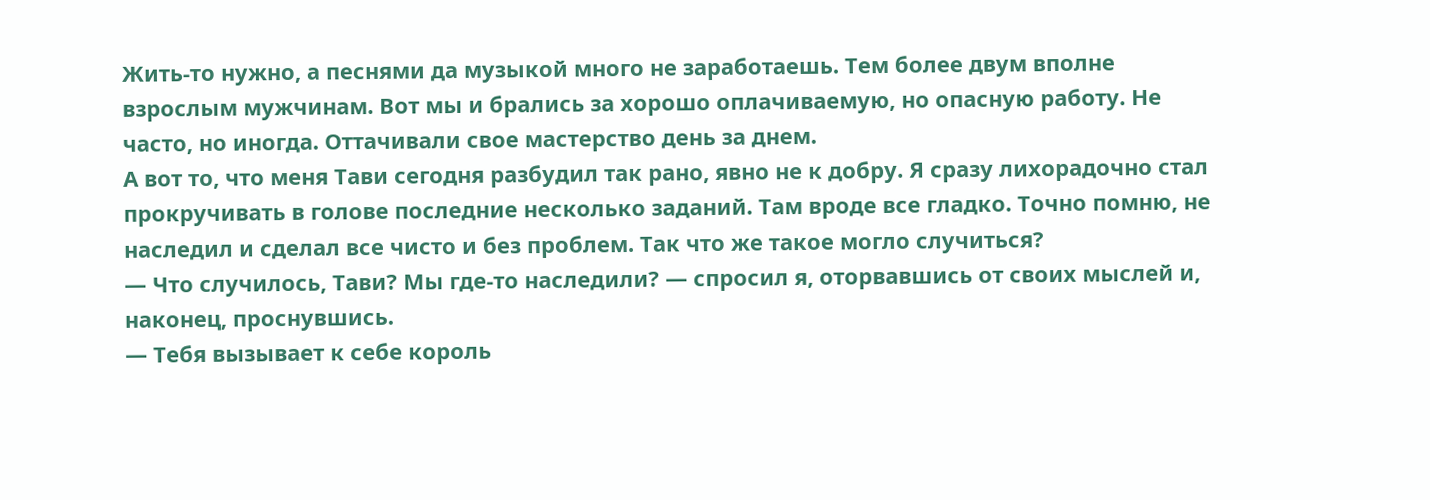Жить-то нужно, а песнями да музыкой много не заработаешь. Тем более двум вполне взрослым мужчинам. Вот мы и брались за хорошо оплачиваемую, но опасную работу. Не часто, но иногда. Оттачивали свое мастерство день за днем.
А вот то, что меня Тави сегодня разбудил так рано, явно не к добру. Я сразу лихорадочно стал прокручивать в голове последние несколько заданий. Там вроде все гладко. Точно помню, не наследил и сделал все чисто и без проблем. Так что же такое могло случиться?
— Что случилось, Тави? Мы где-то наследили? — спросил я, оторвавшись от своих мыслей и, наконец, проснувшись.
— Тебя вызывает к себе король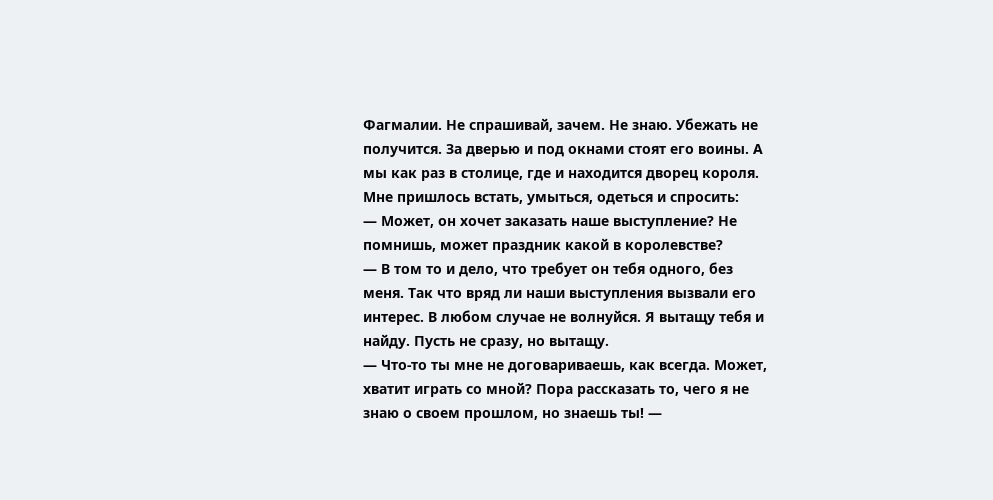Фагмалии. Не спрашивай, зачем. Не знаю. Убежать не получится. За дверью и под окнами стоят его воины. А мы как раз в столице, где и находится дворец короля.
Мне пришлось встать, умыться, одеться и спросить:
— Может, он хочет заказать наше выступление? Не помнишь, может праздник какой в королевстве?
— В том то и дело, что требует он тебя одного, без меня. Так что вряд ли наши выступления вызвали его интерес. В любом случае не волнуйся. Я вытащу тебя и найду. Пусть не сразу, но вытащу.
— Что-то ты мне не договариваешь, как всегда. Может, хватит играть со мной? Пора рассказать то, чего я не знаю о своем прошлом, но знаешь ты! —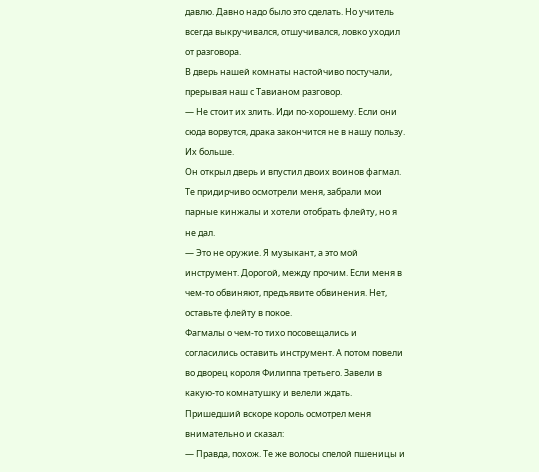давлю. Давно надо было это сделать. Но учитель всегда выкручивался, отшучивался, ловко уходил от разговора.
В дверь нашей комнаты настойчиво постучали, прерывая наш с Тавианом разговор.
— Не стоит их злить. Иди по-хорошему. Если они сюда ворвутся, драка закончится не в нашу пользу. Их больше.
Он открыл дверь и впустил двоих воинов фагмал. Те придирчиво осмотрели меня, забрали мои парные кинжалы и хотели отобрать флейту, но я не дал.
— Это не оружие. Я музыкант, а это мой инструмент. Дорогой, между прочим. Если меня в чем-то обвиняют, предъявите обвинения. Нет, оставьте флейту в покое.
Фагмалы о чем-то тихо посовещались и согласились оставить инструмент. А потом повели во дворец короля Филиппа третьего. Завели в какую-то комнатушку и велели ждать.
Пришедший вскоре король осмотрел меня внимательно и сказал:
— Правда, похож. Те же волосы спелой пшеницы и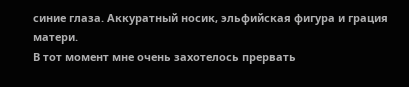синие глаза. Аккуратный носик, эльфийская фигура и грация матери.
В тот момент мне очень захотелось прервать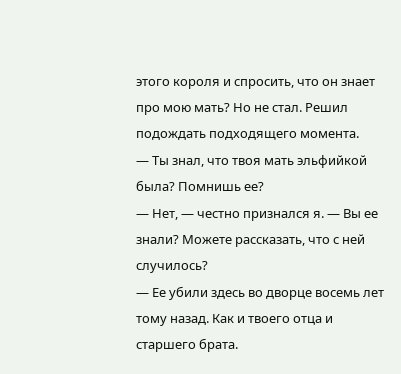этого короля и спросить, что он знает про мою мать? Но не стал. Решил подождать подходящего момента.
— Ты знал, что твоя мать эльфийкой была? Помнишь ее?
— Нет, — честно признался я. — Вы ее знали? Можете рассказать, что с ней случилось?
— Ее убили здесь во дворце восемь лет тому назад. Как и твоего отца и старшего брата.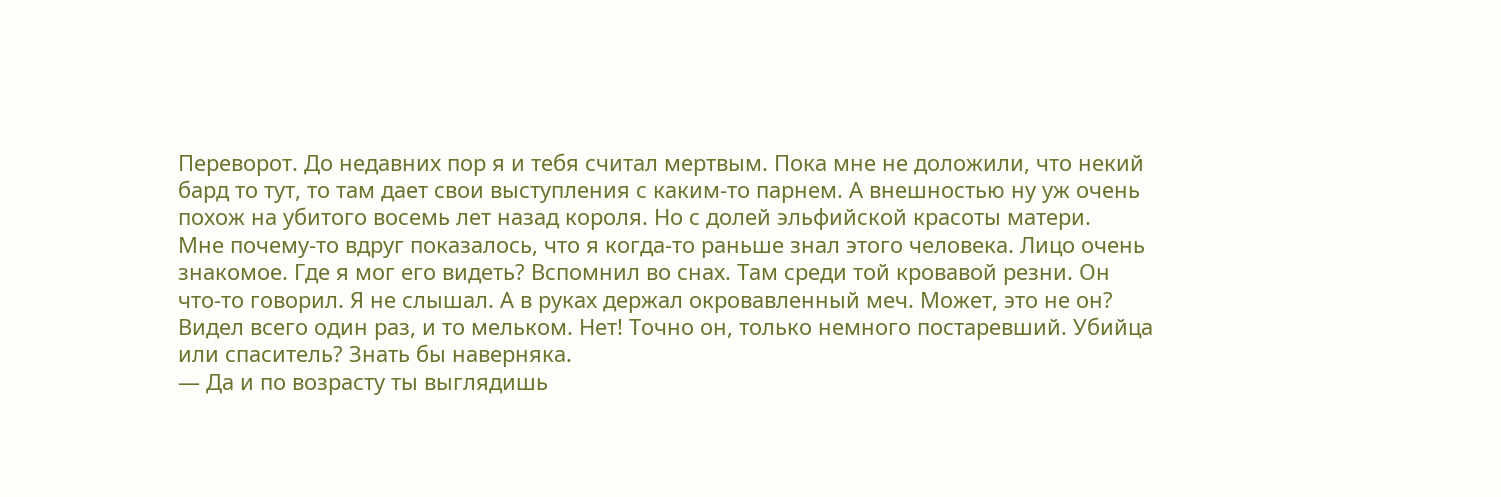Переворот. До недавних пор я и тебя считал мертвым. Пока мне не доложили, что некий бард то тут, то там дает свои выступления с каким-то парнем. А внешностью ну уж очень похож на убитого восемь лет назад короля. Но с долей эльфийской красоты матери.
Мне почему-то вдруг показалось, что я когда-то раньше знал этого человека. Лицо очень знакомое. Где я мог его видеть? Вспомнил во снах. Там среди той кровавой резни. Он что-то говорил. Я не слышал. А в руках держал окровавленный меч. Может, это не он? Видел всего один раз, и то мельком. Нет! Точно он, только немного постаревший. Убийца или спаситель? Знать бы наверняка.
— Да и по возрасту ты выглядишь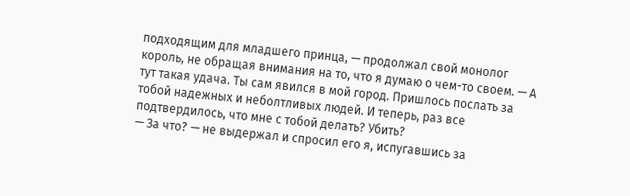подходящим для младшего принца, — продолжал свой монолог король, не обращая внимания на то, что я думаю о чем-то своем. — А тут такая удача. Ты сам явился в мой город. Пришлось послать за тобой надежных и неболтливых людей. И теперь, раз все подтвердилось, что мне с тобой делать? Убить?
— За что? — не выдержал и спросил его я, испугавшись за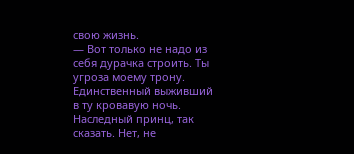свою жизнь.
— Вот только не надо из себя дурачка строить. Ты угроза моему трону. Единственный выживший в ту кровавую ночь. Наследный принц, так сказать. Нет, не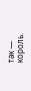так — король.